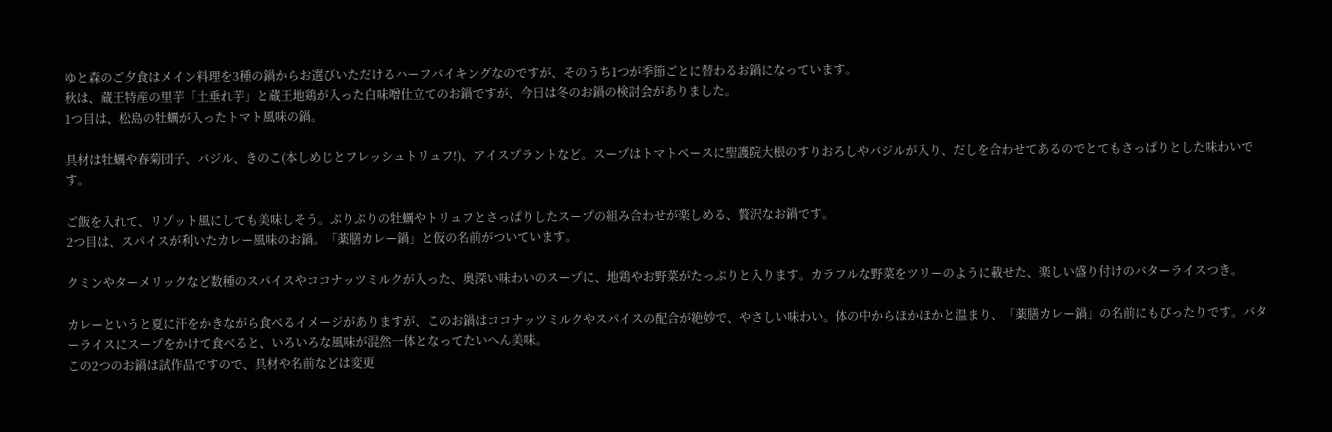ゆと森のご夕食はメイン料理を3種の鍋からお選びいただけるハーフバイキングなのですが、そのうち1つが季節ごとに替わるお鍋になっています。
秋は、蔵王特産の里芋「土垂れ芋」と蔵王地鶏が入った白味噌仕立てのお鍋ですが、今日は冬のお鍋の検討会がありました。
1つ目は、松島の牡蠣が入ったトマト風味の鍋。

具材は牡蠣や春菊団子、バジル、きのこ(本しめじとフレッシュトリュフ!)、アイスプラントなど。スープはトマトベースに聖護院大根のすりおろしやバジルが入り、だしを合わせてあるのでとてもさっぱりとした味わいです。

ご飯を入れて、リゾット風にしても美味しそう。ぷりぷりの牡蠣やトリュフとさっぱりしたスープの組み合わせが楽しめる、贅沢なお鍋です。
2つ目は、スパイスが利いたカレー風味のお鍋。「薬膳カレー鍋」と仮の名前がついています。

クミンやターメリックなど数種のスパイスやココナッツミルクが入った、奥深い味わいのスープに、地鶏やお野菜がたっぷりと入ります。カラフルな野菜をツリーのように載せた、楽しい盛り付けのバターライスつき。

カレーというと夏に汗をかきながら食べるイメージがありますが、このお鍋はココナッツミルクやスパイスの配合が絶妙で、やさしい味わい。体の中からほかほかと温まり、「薬膳カレー鍋」の名前にもぴったりです。バターライスにスープをかけて食べると、いろいろな風味が混然一体となってたいへん美味。
この2つのお鍋は試作品ですので、具材や名前などは変更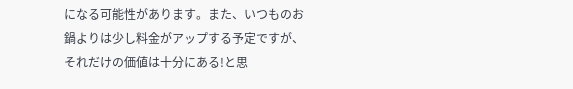になる可能性があります。また、いつものお鍋よりは少し料金がアップする予定ですが、それだけの価値は十分にある!と思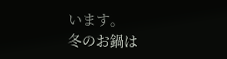います。
冬のお鍋は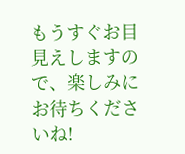もうすぐお目見えしますので、楽しみにお待ちくださいね!